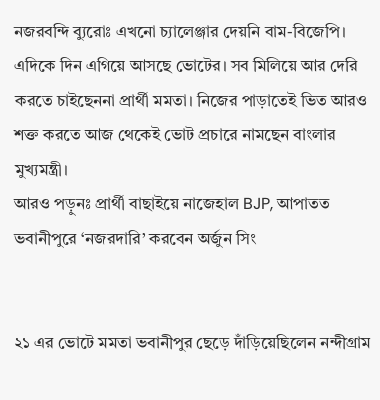নজরবন্দি ব্যুরোঃ এখনো চ্যালেঞ্জার দেয়নি বাম-বিজেপি। এদিকে দিন এগিয়ে আসছে ভোটের। সব মিলিয়ে আর দেরি করতে চাইছেননা প্রার্থী মমতা। নিজের পাড়াতেই ভিত আরও শক্ত করতে আজ থেকেই ভোট প্রচারে নামছেন বাংলার মুখ্যমন্ত্রী।
আরও পড়ুনঃ প্রার্থী বাছাইয়ে নাজেহাল BJP, আপাতত ভবানীপুরে ‘নজরদারি’ করবেন অর্জুন সিং


২১ এর ভোটে মমতা ভবানীপুর ছেড়ে দাঁড়িয়েছিলেন নন্দীগ্রাম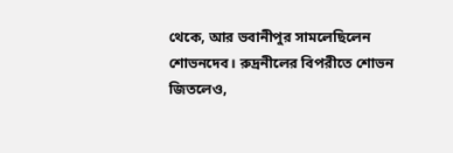থেকে, আর ভবানীপুর সামলেছিলেন শোভনদেব। রুদ্রনীলের বিপরীতে শোভন জিতলেও,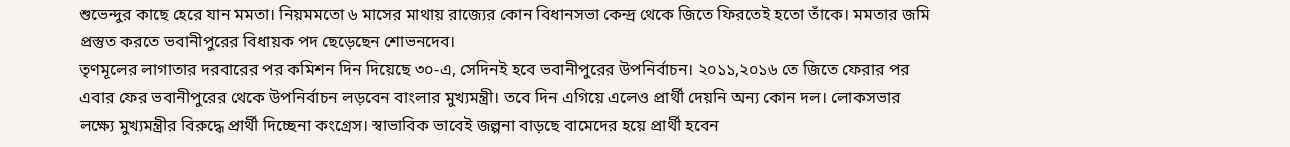শুভেন্দুর কাছে হেরে যান মমতা। নিয়মমতো ৬ মাসের মাথায় রাজ্যের কোন বিধানসভা কেন্দ্র থেকে জিতে ফিরতেই হতো তাঁকে। মমতার জমি প্রস্তুত করতে ভবানীপুরের বিধায়ক পদ ছেড়েছেন শোভনদেব।
তৃণমূলের লাগাতার দরবারের পর কমিশন দিন দিয়েছে ৩০-এ, সেদিনই হবে ভবানীপুরের উপনির্বাচন। ২০১১,২০১৬ তে জিতে ফেরার পর এবার ফের ভবানীপুরের থেকে উপনির্বাচন লড়বেন বাংলার মুখ্যমন্ত্রী। তবে দিন এগিয়ে এলেও প্রার্থী দেয়নি অন্য কোন দল। লোকসভার লক্ষ্যে মুখ্যমন্ত্রীর বিরুদ্ধে প্রার্থী দিচ্ছেনা কংগ্রেস। স্বাভাবিক ভাবেই জল্পনা বাড়ছে বামেদের হয়ে প্রার্থী হবেন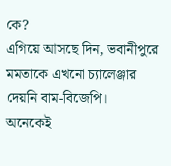কে?
এগিয়ে আসছে দিন, ভবানীপুরে মমতাকে এখনো চ্যালেঞ্জার দেয়নি বাম-বিজেপি।
অনেকেই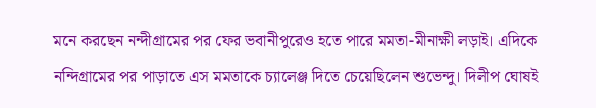মনে করছেন নন্দীগ্রামের পর ফের ভবানীপুরেও হতে পারে মমতা-মীনাক্ষী লড়াই। এদিকে নন্দিগ্রামের পর পাড়াতে এস মমতাকে চ্যালেঞ্জ দিতে চেয়েছিলেন শুভেন্দু। দিলীপ ঘোষই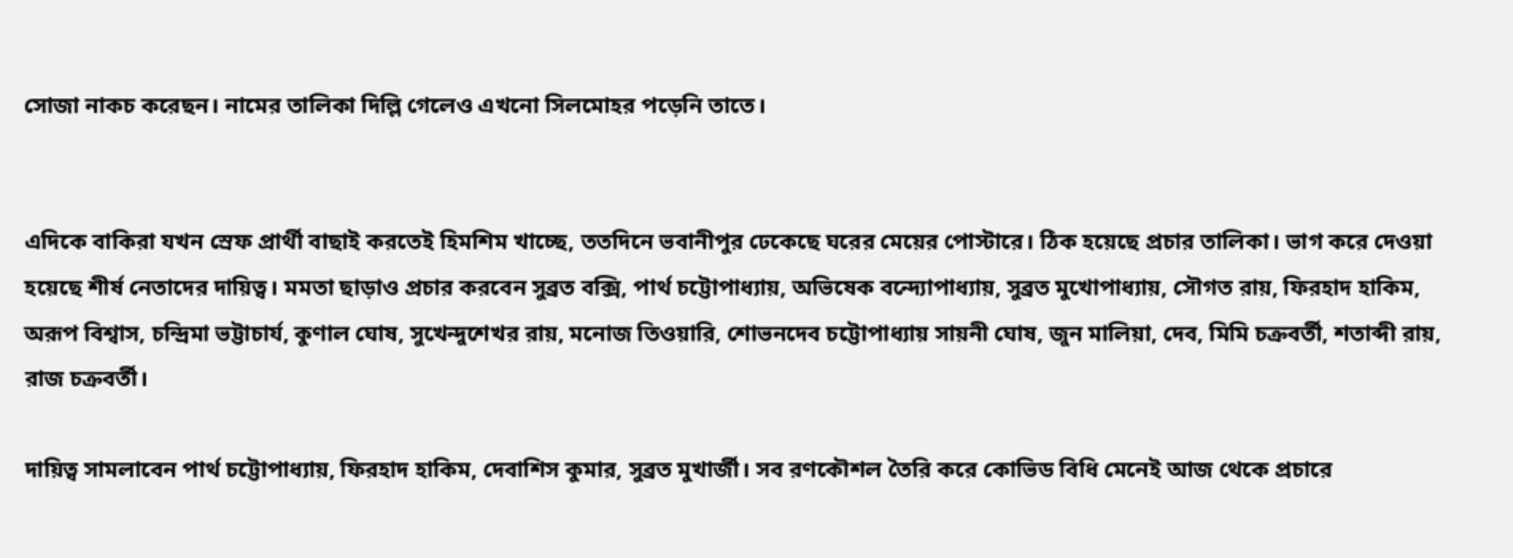সোজা নাকচ করেছন। নামের তালিকা দিল্লি গেলেও এখনো সিলমোহর পড়েনি তাতে।


এদিকে বাকিরা যখন স্রেফ প্রার্থী বাছাই করতেই হিমশিম খাচ্ছে, ততদিনে ভবানীপুর ঢেকেছে ঘরের মেয়ের পোস্টারে। ঠিক হয়েছে প্রচার তালিকা। ভাগ করে দেওয়া হয়েছে শীর্ষ নেতাদের দায়িত্ব। মমতা ছাড়াও প্রচার করবেন সুব্রত বক্সি, পার্থ চট্টোপাধ্যায়, অভিষেক বন্দ্যোপাধ্যায়, সুব্রত মুখোপাধ্যায়, সৌগত রায়, ফিরহাদ হাকিম, অরূপ বিশ্বাস, চন্দ্রিমা ভট্টাচার্য, কুণাল ঘোষ, সুখেন্দুশেখর রায়, মনোজ তিওয়ারি, শোভনদেব চট্টোপাধ্যায় সায়নী ঘোষ, জুন মালিয়া, দেব, মিমি চক্রবর্তী, শতাব্দী রায়, রাজ চক্রবর্তী।

দায়িত্ব সামলাবেন পার্থ চট্টোপাধ্যায়, ফিরহাদ হাকিম, দেবাশিস কুমার, সুব্রত মুখার্জী। সব রণকৌশল তৈরি করে কোভিড বিধি মেনেই আজ থেকে প্রচারে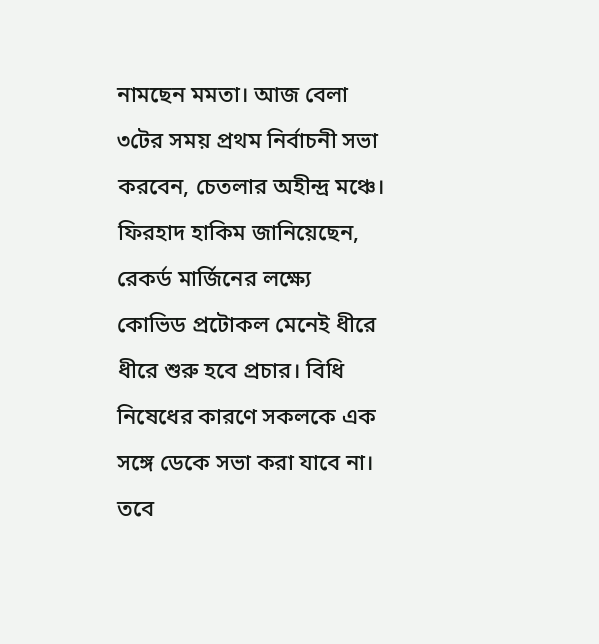নামছেন মমতা। আজ বেলা ৩টের সময় প্রথম নির্বাচনী সভা করবেন, চেতলার অহীন্দ্র মঞ্চে।
ফিরহাদ হাকিম জানিয়েছেন, রেকর্ড মার্জিনের লক্ষ্যে কোভিড প্রটোকল মেনেই ধীরে ধীরে শুরু হবে প্রচার। বিধি নিষেধের কারণে সকলকে এক সঙ্গে ডেকে সভা করা যাবে না। তবে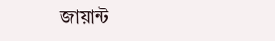জায়ান্ট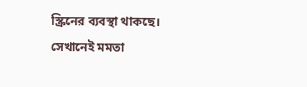স্ক্রিনের ব্যবস্থা থাকছে। সেখানেই মমতা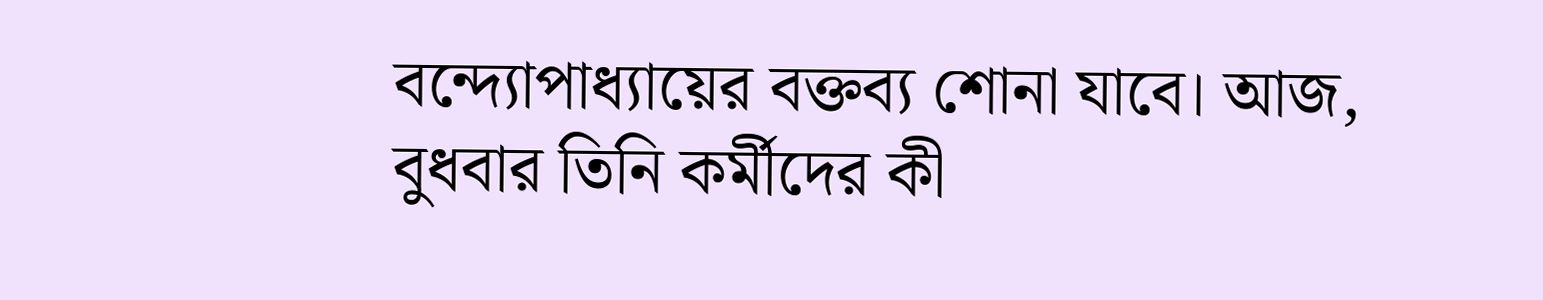বন্দ্যোপাধ্যায়ের বক্তব্য শোনা যাবে। আজ, বুধবার তিনি কর্মীদের কী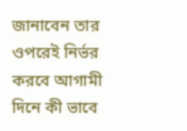জানাবেন তার ওপরেই নির্ভর করবে আগামী দিনে কী ভাবে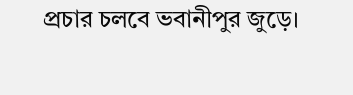প্রচার চলবে ভবানীপুর জুড়ে।